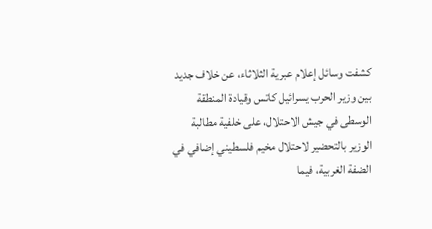كشفت وسائل إعلام عبرية الثلاثاء، عن خلاف جديد بين وزير الحرب يسرائيل كاتس وقيادة المنطقة الوسطى في جيش الاحتلال، على خلفية مطالبة الوزير بالتحضير لاحتلال مخيم فلسطيني إضافي في الضفة الغربية، فيما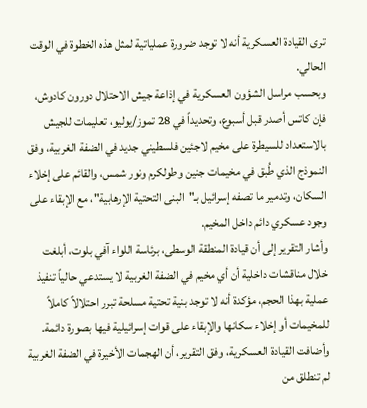ترى القيادة العسكرية أنه لا توجد ضرورة عملياتية لمثل هذه الخطوة في الوقت الحالي.
وبحسب مراسل الشؤون العسكرية في إذاعة جيش الاحتلال دورون كادوش، فإن كاتس أصدر قبل أسبوع، وتحديداً في 28 تموز/يوليو، تعليمات للجيش بالاستعداد للسيطرة على مخيم لاجئين فلسطيني جديد في الضفة الغربية، وفق النموذج الذي طُبق في مخيمات جنين وطولكرم ونور شمس، والقائم على إخلاء السكان، وتدمير ما تصفه إسرائيل بـ"البنى التحتية الإرهابية"، مع الإبقاء على وجود عسكري دائم داخل المخيم.
وأشار التقرير إلى أن قيادة المنطقة الوسطى، برئاسة اللواء آفي بلوت، أبلغت خلال مناقشات داخلية أن أي مخيم في الضفة الغربية لا يستدعي حالياً تنفيذ عملية بهذا الحجم، مؤكدة أنه لا توجد بنية تحتية مسلحة تبرر احتلالاً كاملاً للمخيمات أو إخلاء سكانها والإبقاء على قوات إسرائيلية فيها بصورة دائمة.
وأضافت القيادة العسكرية، وفق التقرير، أن الهجمات الأخيرة في الضفة الغربية لم تنطلق من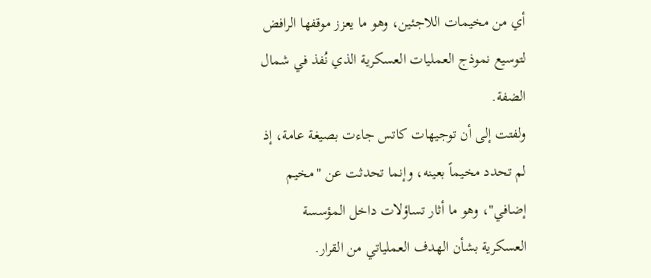أي من مخيمات اللاجئين، وهو ما يعزز موقفها الرافض لتوسيع نموذج العمليات العسكرية الذي نُفذ في شمال الضفة.
ولفتت إلى أن توجيهات كاتس جاءت بصيغة عامة، إذ لم تحدد مخيماً بعينه، وإنما تحدثت عن "مخيم إضافي"، وهو ما أثار تساؤلات داخل المؤسسة العسكرية بشأن الهدف العملياتي من القرار.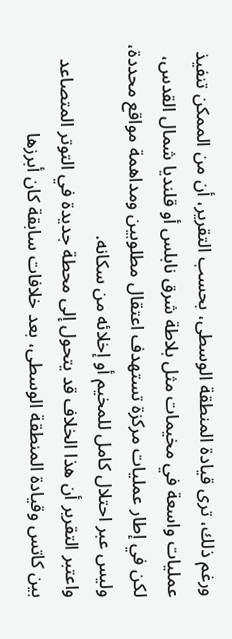ورغم ذلك، ترى قيادة المنطقة الوسطى، بحسب التقرير، أن من الممكن تنفيذ عمليات واسعة في مخيمات مثل بلاطة شرق نابلس أو قلنديا شمال القدس، لكن في إطار عمليات مركزة تستهدف اعتقال مطلوبين ومداهمة مواقع محددة، وليس عبر احتلال كامل للمخيم أو إخلائه من سكانه.
واعتبر التقرير أن هذا الخلاف قد يتحول إلى محطة جديدة في التوتر المتصاعد بين كاتس وقيادة المنطقة الوسطى، بعد خلافات سابقة كان أبرزها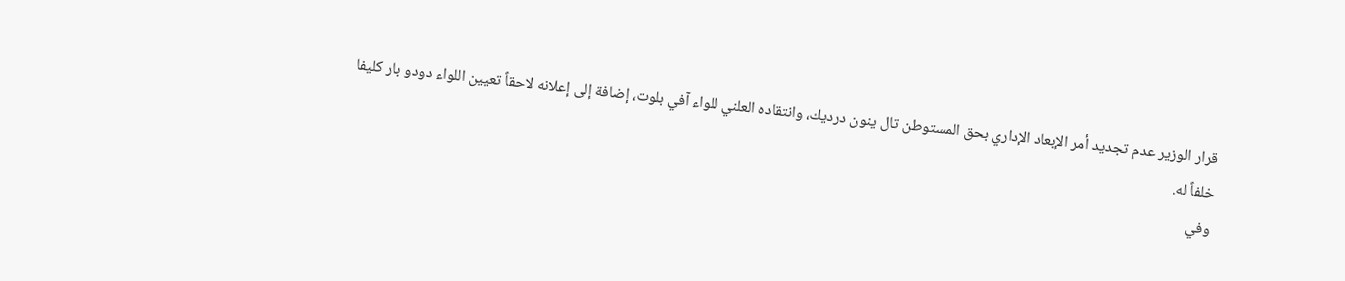قرار الوزير عدم تجديد أمر الإبعاد الإداري بحق المستوطن تال ينون درديك، وانتقاده العلني للواء آفي بلوت، إضافة إلى إعلانه لاحقاً تعيين اللواء دودو بار كليفا خلفاً له.
وفي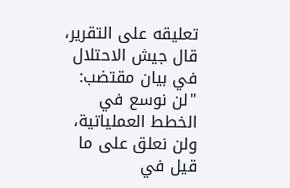تعليقه على التقرير، قال جيش الاحتلال في بيان مقتضب: "لن نوسع في الخطط العملياتية، ولن نعلق على ما قيل في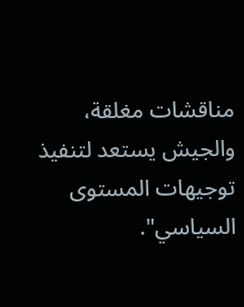مناقشات مغلقة، والجيش يستعد لتنفيذ توجيهات المستوى السياسي".